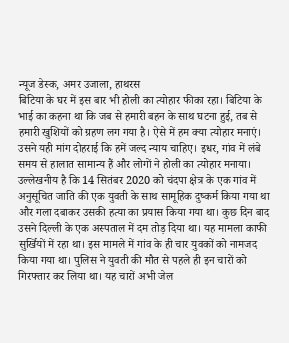न्यूज डेस्क, अमर उजाला, हाथरस
बिटिया के घर में इस बार भी होली का त्योहार फीका रहा। बिटिया के भाई का कहना था कि जब से हमारी बहन के साथ घटना हुई, तब से हमारी खुशियों को ग्रहण लग गया है। ऐसे में हम क्या त्योहार मनाएं। उसने यही मांग दोहराई कि हमें जल्द न्याय चाहिए। इधर, गांव में लंबे समय से हालात सामान्य हैं और लोगों ने होली का त्योहार मनाया।
उल्लेखनीय है कि 14 सितंबर 2020 को चंदपा क्षेत्र के एक गांव में अनुसूचित जाति की एक युवती के साथ सामूहिक दुष्कर्म किया गया था और गला दबाकर उसकी हत्या का प्रयास किया गया था। कुछ दिन बाद उसने दिल्ली के एक अस्पताल में दम तोड़ दिया था। यह मामला काफी सुर्खियों में रहा था। इस मामले में गांव के ही चार युवकों को नामजद किया गया था। पुलिस ने युवती की मौत से पहले ही इन चारों को गिरफ्तार कर लिया था। यह चारों अभी जेल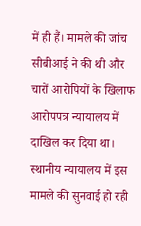में ही हैं। मामले की जांच सीबीआई ने की थी और चारों आरोपियों के खिलाफ आरोपपत्र न्यायालय में दाखिल कर दिया था।
स्थानीय न्यायालय में इस मामले की सुनवाई हो रही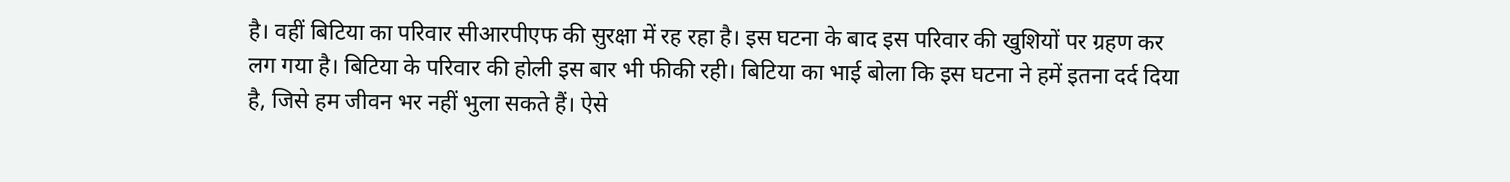है। वहीं बिटिया का परिवार सीआरपीएफ की सुरक्षा में रह रहा है। इस घटना के बाद इस परिवार की खुशियों पर ग्रहण कर लग गया है। बिटिया के परिवार की होली इस बार भी फीकी रही। बिटिया का भाई बोला कि इस घटना ने हमें इतना दर्द दिया है, जिसे हम जीवन भर नहीं भुला सकते हैं। ऐसे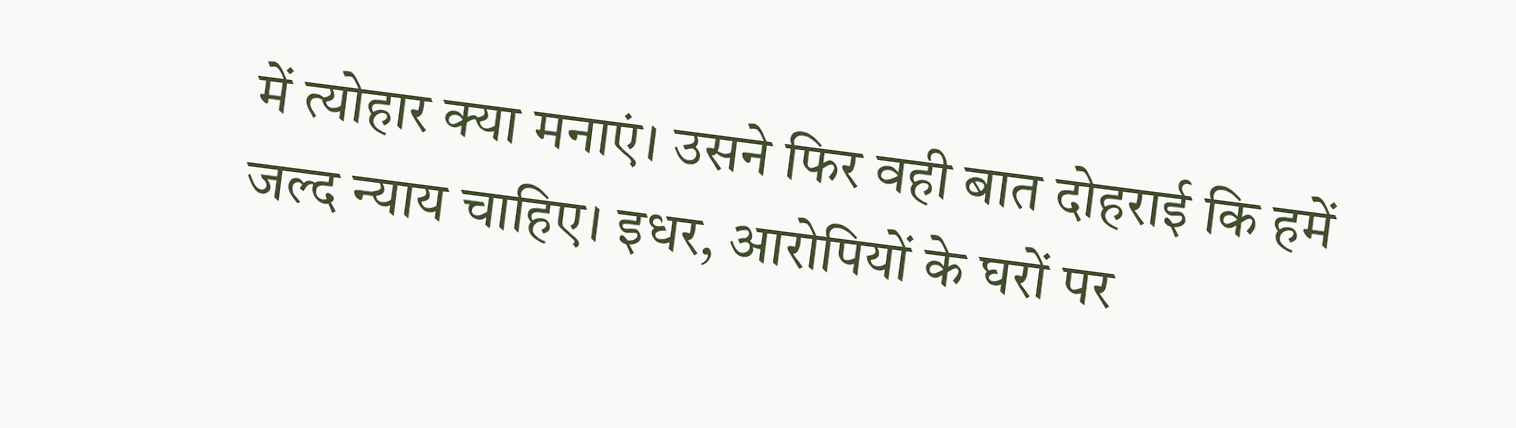में त्योहार क्या मनाएं। उसने फिर वही बात दोहराई कि हमें जल्द न्याय चाहिए। इधर, आरोपियों के घरों पर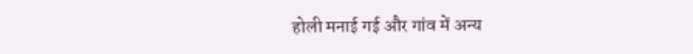होली मनाई गई और गांव में अन्य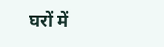घरों में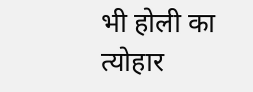भी होली का त्योहार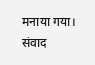मनाया गया। संवाद